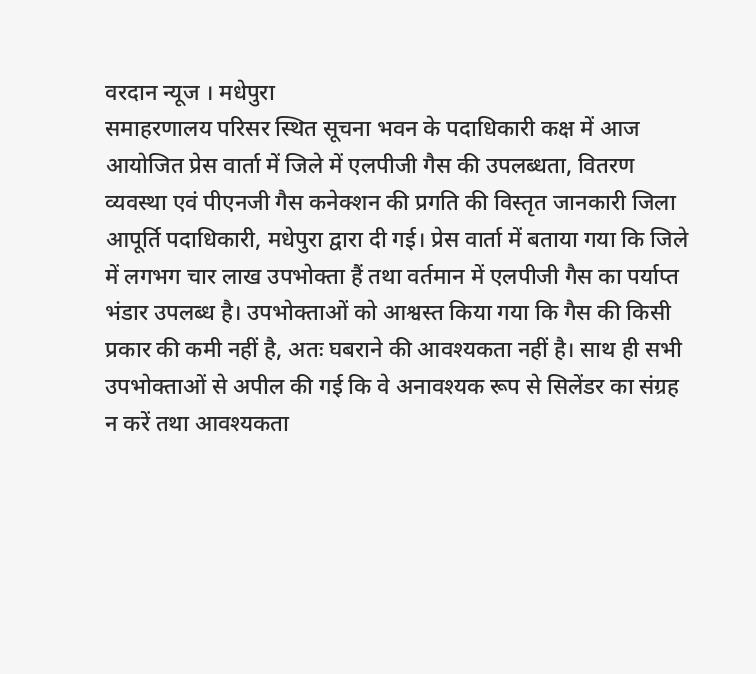वरदान न्यूज । मधेपुरा
समाहरणालय परिसर स्थित सूचना भवन के पदाधिकारी कक्ष में आज आयोजित प्रेस वार्ता में जिले में एलपीजी गैस की उपलब्धता, वितरण व्यवस्था एवं पीएनजी गैस कनेक्शन की प्रगति की विस्तृत जानकारी जिला आपूर्ति पदाधिकारी, मधेपुरा द्वारा दी गई। प्रेस वार्ता में बताया गया कि जिले में लगभग चार लाख उपभोक्ता हैं तथा वर्तमान में एलपीजी गैस का पर्याप्त भंडार उपलब्ध है। उपभोक्ताओं को आश्वस्त किया गया कि गैस की किसी प्रकार की कमी नहीं है, अतः घबराने की आवश्यकता नहीं है। साथ ही सभी उपभोक्ताओं से अपील की गई कि वे अनावश्यक रूप से सिलेंडर का संग्रह न करें तथा आवश्यकता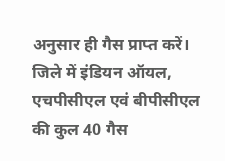अनुसार ही गैस प्राप्त करें। जिले में इंडियन ऑयल, एचपीसीएल एवं बीपीसीएल की कुल 40 गैस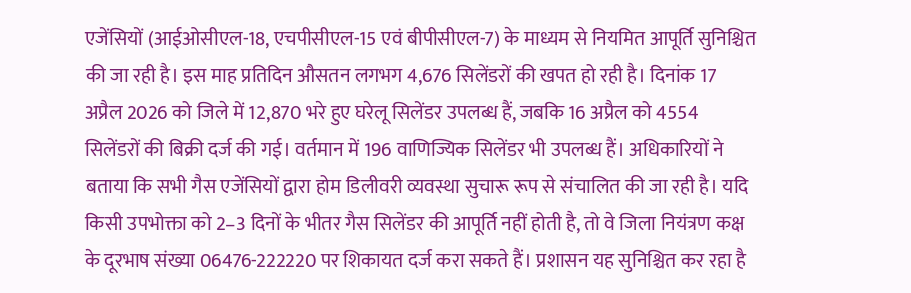एजेंसियों (आईओसीएल-18, एचपीसीएल-15 एवं बीपीसीएल-7) के माध्यम से नियमित आपूर्ति सुनिश्चित की जा रही है। इस माह प्रतिदिन औसतन लगभग 4,676 सिलेंडरों की खपत हो रही है। दिनांक 17 अप्रैल 2026 को जिले में 12,870 भरे हुए घरेलू सिलेंडर उपलब्ध हैं, जबकि 16 अप्रैल को 4554 सिलेंडरों की बिक्री दर्ज की गई। वर्तमान में 196 वाणिज्यिक सिलेंडर भी उपलब्ध हैं। अधिकारियों ने बताया कि सभी गैस एजेंसियों द्वारा होम डिलीवरी व्यवस्था सुचारू रूप से संचालित की जा रही है। यदि किसी उपभोक्ता को 2–3 दिनों के भीतर गैस सिलेंडर की आपूर्ति नहीं होती है, तो वे जिला नियंत्रण कक्ष के दूरभाष संख्या 06476-222220 पर शिकायत दर्ज करा सकते हैं। प्रशासन यह सुनिश्चित कर रहा है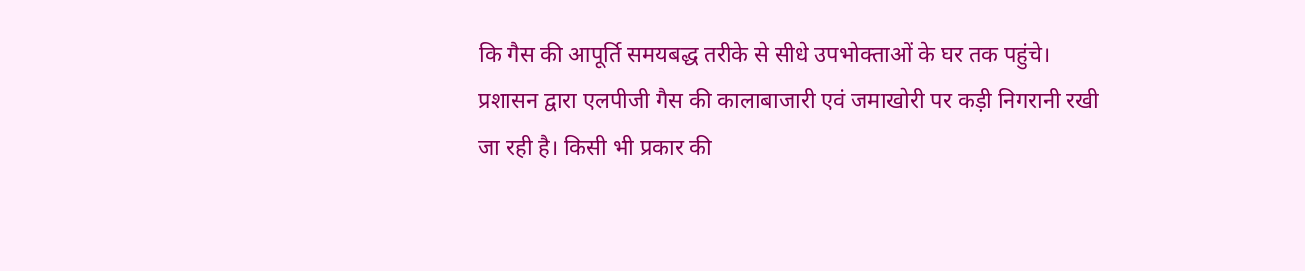कि गैस की आपूर्ति समयबद्ध तरीके से सीधे उपभोक्ताओं के घर तक पहुंचे।
प्रशासन द्वारा एलपीजी गैस की कालाबाजारी एवं जमाखोरी पर कड़ी निगरानी रखी जा रही है। किसी भी प्रकार की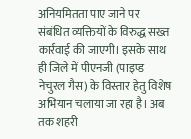अनियमितता पाए जाने पर संबंधित व्यक्तियों के विरुद्ध सख्त कार्रवाई की जाएगी। इसके साथ ही जिले में पीएनजी (पाइप्ड नेचुरल गैस) के विस्तार हेतु विशेष अभियान चलाया जा रहा है। अब तक शहरी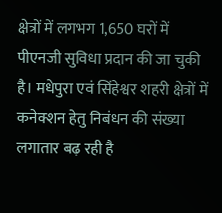क्षेत्रों में लगभग 1,650 घरों में पीएनजी सुविधा प्रदान की जा चुकी है। मधेपुरा एवं सिंहेश्वर शहरी क्षेत्रों में कनेक्शन हेतु निबंधन की संख्या लगातार बढ़ रही है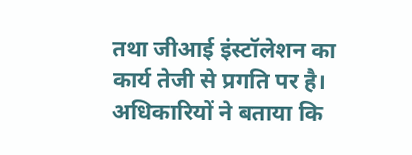तथा जीआई इंस्टॉलेशन का कार्य तेजी से प्रगति पर है। अधिकारियों ने बताया कि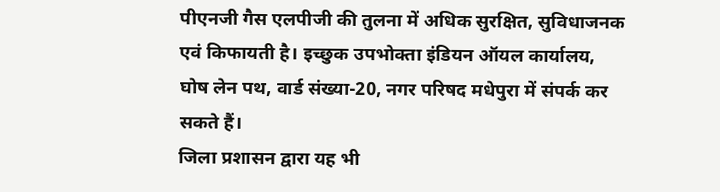पीएनजी गैस एलपीजी की तुलना में अधिक सुरक्षित, सुविधाजनक एवं किफायती है। इच्छुक उपभोक्ता इंडियन ऑयल कार्यालय, घोष लेन पथ, वार्ड संख्या-20, नगर परिषद मधेपुरा में संपर्क कर सकते हैं।
जिला प्रशासन द्वारा यह भी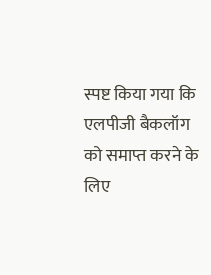स्पष्ट किया गया कि एलपीजी बैकलॉग को समाप्त करने के लिए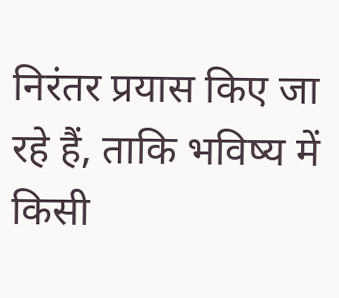निरंतर प्रयास किए जा रहे हैं, ताकि भविष्य में किसी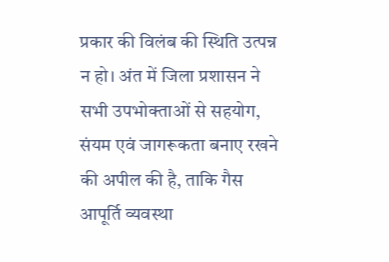प्रकार की विलंब की स्थिति उत्पन्न न हो। अंत में जिला प्रशासन ने सभी उपभोक्ताओं से सहयोग, संयम एवं जागरूकता बनाए रखने की अपील की है, ताकि गैस आपूर्ति व्यवस्था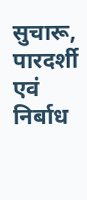सुचारू, पारदर्शी एवं निर्बाध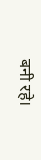बनी रहे।